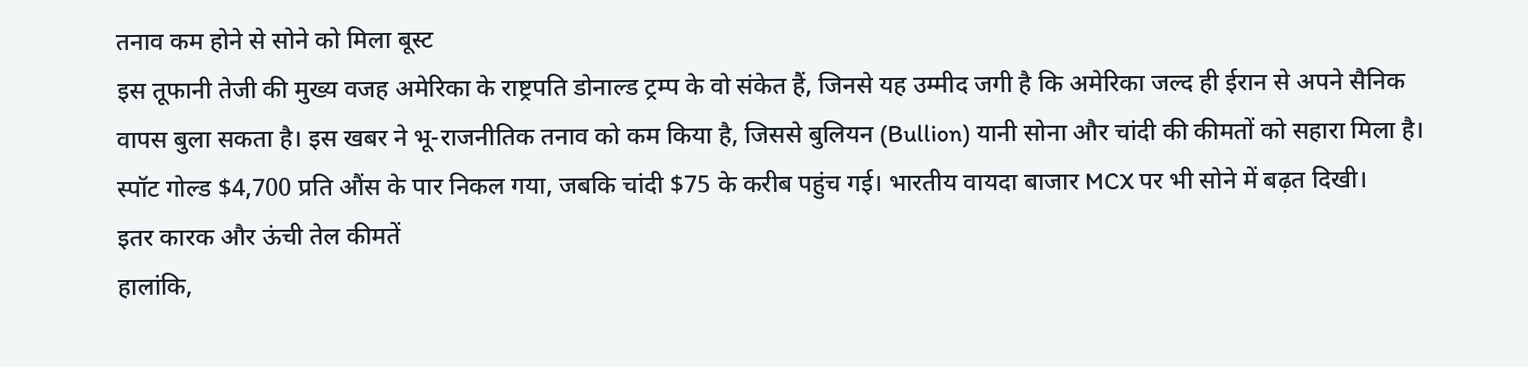तनाव कम होने से सोने को मिला बूस्ट
इस तूफानी तेजी की मुख्य वजह अमेरिका के राष्ट्रपति डोनाल्ड ट्रम्प के वो संकेत हैं, जिनसे यह उम्मीद जगी है कि अमेरिका जल्द ही ईरान से अपने सैनिक वापस बुला सकता है। इस खबर ने भू-राजनीतिक तनाव को कम किया है, जिससे बुलियन (Bullion) यानी सोना और चांदी की कीमतों को सहारा मिला है। स्पॉट गोल्ड $4,700 प्रति औंस के पार निकल गया, जबकि चांदी $75 के करीब पहुंच गई। भारतीय वायदा बाजार MCX पर भी सोने में बढ़त दिखी।
इतर कारक और ऊंची तेल कीमतें
हालांकि,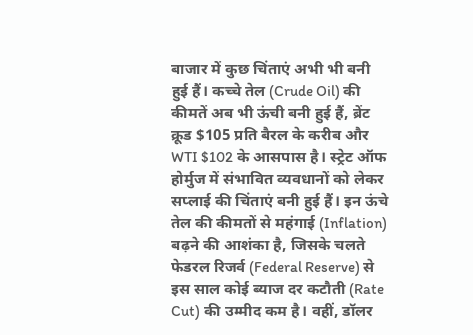बाजार में कुछ चिंताएं अभी भी बनी हुई हैं। कच्चे तेल (Crude Oil) की कीमतें अब भी ऊंची बनी हुई हैं, ब्रेंट क्रूड $105 प्रति बैरल के करीब और WTI $102 के आसपास है। स्ट्रेट ऑफ होर्मुज में संभावित व्यवधानों को लेकर सप्लाई की चिंताएं बनी हुई हैं। इन ऊंचे तेल की कीमतों से महंगाई (Inflation) बढ़ने की आशंका है, जिसके चलते फेडरल रिजर्व (Federal Reserve) से इस साल कोई ब्याज दर कटौती (Rate Cut) की उम्मीद कम है। वहीं, डॉलर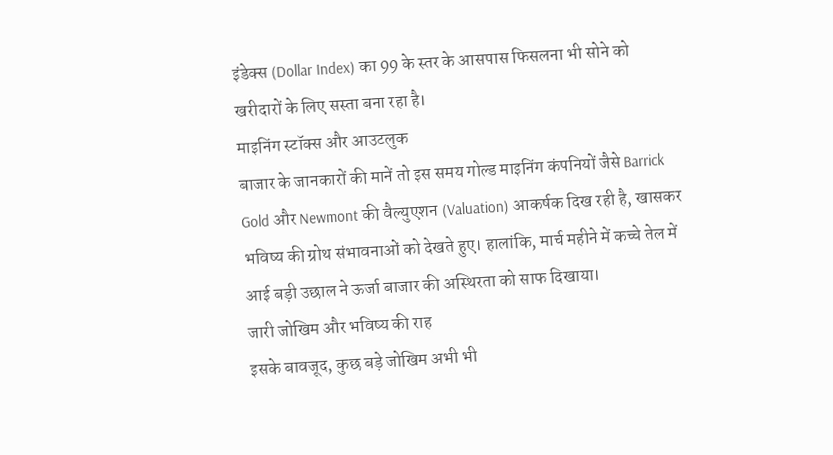इंडेक्स (Dollar Index) का 99 के स्तर के आसपास फिसलना भी सोने को खरीदारों के लिए सस्ता बना रहा है।
माइनिंग स्टॉक्स और आउटलुक
बाजार के जानकारों की मानें तो इस समय गोल्ड माइनिंग कंपनियों जैसे Barrick Gold और Newmont की वैल्युएशन (Valuation) आकर्षक दिख रही है, खासकर भविष्य की ग्रोथ संभावनाओं को देखते हुए। हालांकि, मार्च महीने में कच्चे तेल में आई बड़ी उछाल ने ऊर्जा बाजार की अस्थिरता को साफ दिखाया।
जारी जोखिम और भविष्य की राह
इसके बावजूद, कुछ बड़े जोखिम अभी भी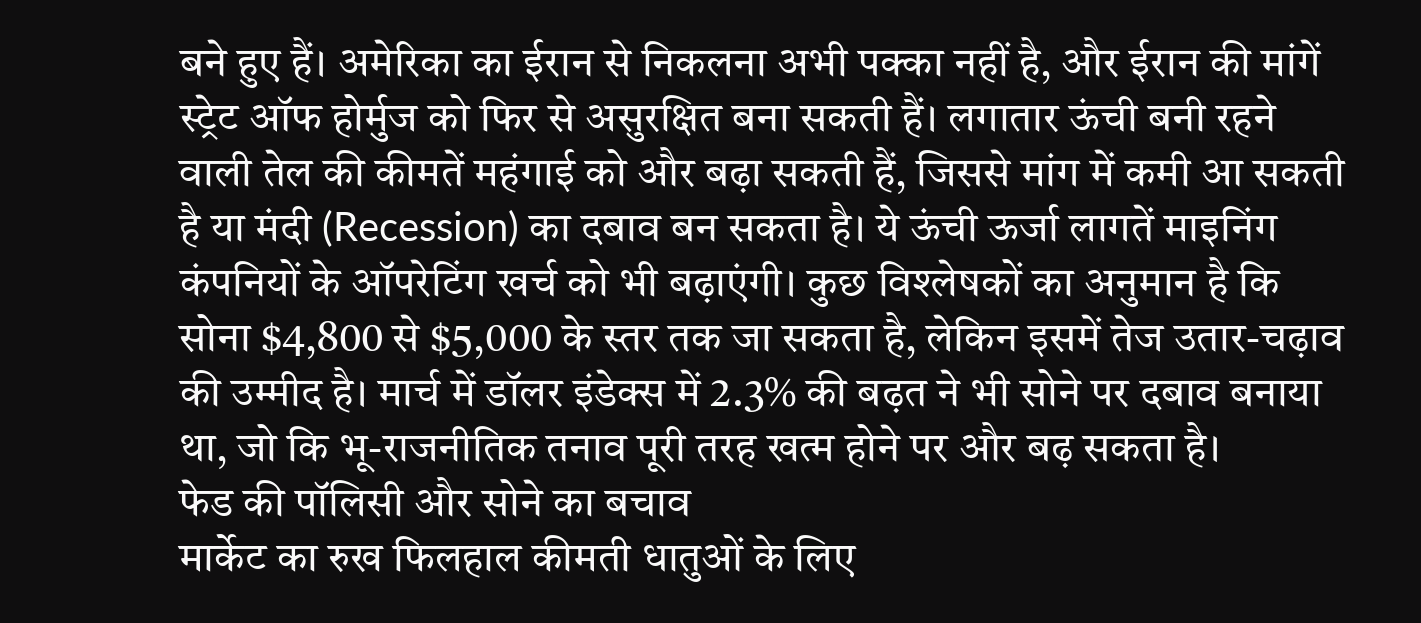बने हुए हैं। अमेरिका का ईरान से निकलना अभी पक्का नहीं है, और ईरान की मांगें स्ट्रेट ऑफ होर्मुज को फिर से असुरक्षित बना सकती हैं। लगातार ऊंची बनी रहने वाली तेल की कीमतें महंगाई को और बढ़ा सकती हैं, जिससे मांग में कमी आ सकती है या मंदी (Recession) का दबाव बन सकता है। ये ऊंची ऊर्जा लागतें माइनिंग कंपनियों के ऑपरेटिंग खर्च को भी बढ़ाएंगी। कुछ विश्लेषकों का अनुमान है कि सोना $4,800 से $5,000 के स्तर तक जा सकता है, लेकिन इसमें तेज उतार-चढ़ाव की उम्मीद है। मार्च में डॉलर इंडेक्स में 2.3% की बढ़त ने भी सोने पर दबाव बनाया था, जो कि भू-राजनीतिक तनाव पूरी तरह खत्म होने पर और बढ़ सकता है।
फेड की पॉलिसी और सोने का बचाव
मार्केट का रुख फिलहाल कीमती धातुओं के लिए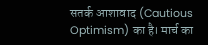सतर्क आशावाद (Cautious Optimism) का है। मार्च का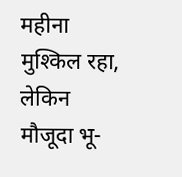महीना मुश्किल रहा, लेकिन मौजूदा भू-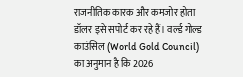राजनीतिक कारक और कमजोर होता डॉलर इसे सपोर्ट कर रहे हैं। वर्ल्ड गोल्ड काउंसिल (World Gold Council) का अनुमान है कि 2026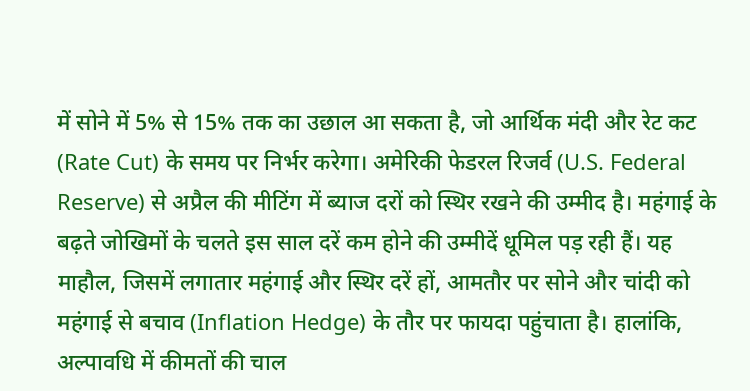में सोने में 5% से 15% तक का उछाल आ सकता है, जो आर्थिक मंदी और रेट कट (Rate Cut) के समय पर निर्भर करेगा। अमेरिकी फेडरल रिजर्व (U.S. Federal Reserve) से अप्रैल की मीटिंग में ब्याज दरों को स्थिर रखने की उम्मीद है। महंगाई के बढ़ते जोखिमों के चलते इस साल दरें कम होने की उम्मीदें धूमिल पड़ रही हैं। यह माहौल, जिसमें लगातार महंगाई और स्थिर दरें हों, आमतौर पर सोने और चांदी को महंगाई से बचाव (Inflation Hedge) के तौर पर फायदा पहुंचाता है। हालांकि, अल्पावधि में कीमतों की चाल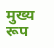मुख्य रूप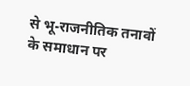से भू-राजनीतिक तनावों के समाधान पर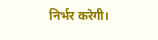निर्भर करेगी।